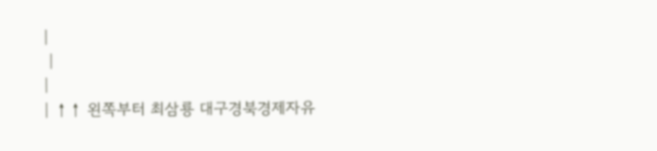|
 |
|
| ↑↑ 왼쪽부터 최삼룡 대구경북경제자유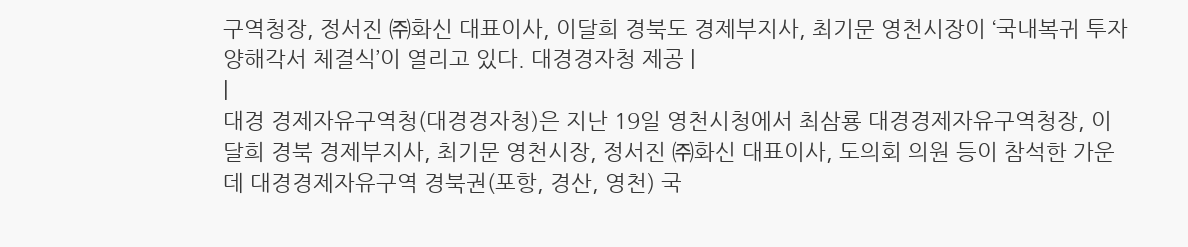구역청장, 정서진 ㈜화신 대표이사, 이달희 경북도 경제부지사, 최기문 영천시장이 ‘국내복귀 투자양해각서 체결식’이 열리고 있다. 대경경자청 제공 |
|
대경 경제자유구역청(대경경자청)은 지난 19일 영천시청에서 최삼룡 대경경제자유구역청장, 이달희 경북 경제부지사, 최기문 영천시장, 정서진 ㈜화신 대표이사, 도의회 의원 등이 참석한 가운데 대경경제자유구역 경북권(포항, 경산, 영천) 국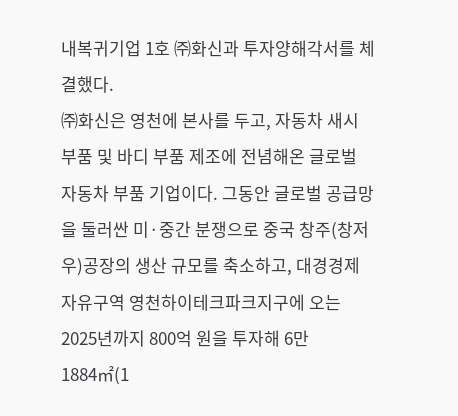내복귀기업 1호 ㈜화신과 투자양해각서를 체결했다.
㈜화신은 영천에 본사를 두고, 자동차 새시 부품 및 바디 부품 제조에 전념해온 글로벌 자동차 부품 기업이다. 그동안 글로벌 공급망을 둘러싼 미·중간 분쟁으로 중국 창주(창저우)공장의 생산 규모를 축소하고, 대경경제자유구역 영천하이테크파크지구에 오는 2025년까지 800억 원을 투자해 6만 1884㎡(1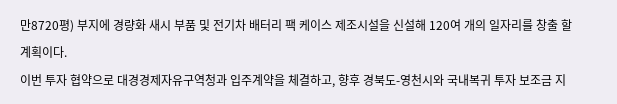만8720평) 부지에 경량화 새시 부품 및 전기차 배터리 팩 케이스 제조시설을 신설해 120여 개의 일자리를 창출 할 계획이다.
이번 투자 협약으로 대경경제자유구역청과 입주계약을 체결하고, 향후 경북도-영천시와 국내복귀 투자 보조금 지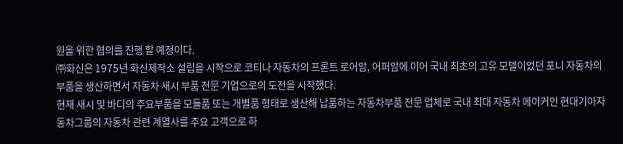원을 위한 협의를 진행 할 예정이다.
㈜화신은 1975년 화신제작소 설립을 시작으로 코티나 자동차의 프론트 로어암, 어퍼암에 이어 국내 최초의 고유 모델이었던 포니 자동차의 부품을 생산하면서 자동차 새시 부품 전문 기업으로의 도전을 시작했다.
현재 새시 및 바디의 주요부품을 모듈품 또는 개별품 형태로 생산해 납품하는 자동차부품 전문 업체로 국내 최대 자동차 메이커인 현대기아자동차그룹의 자동차 관련 계열사를 주요 고객으로 하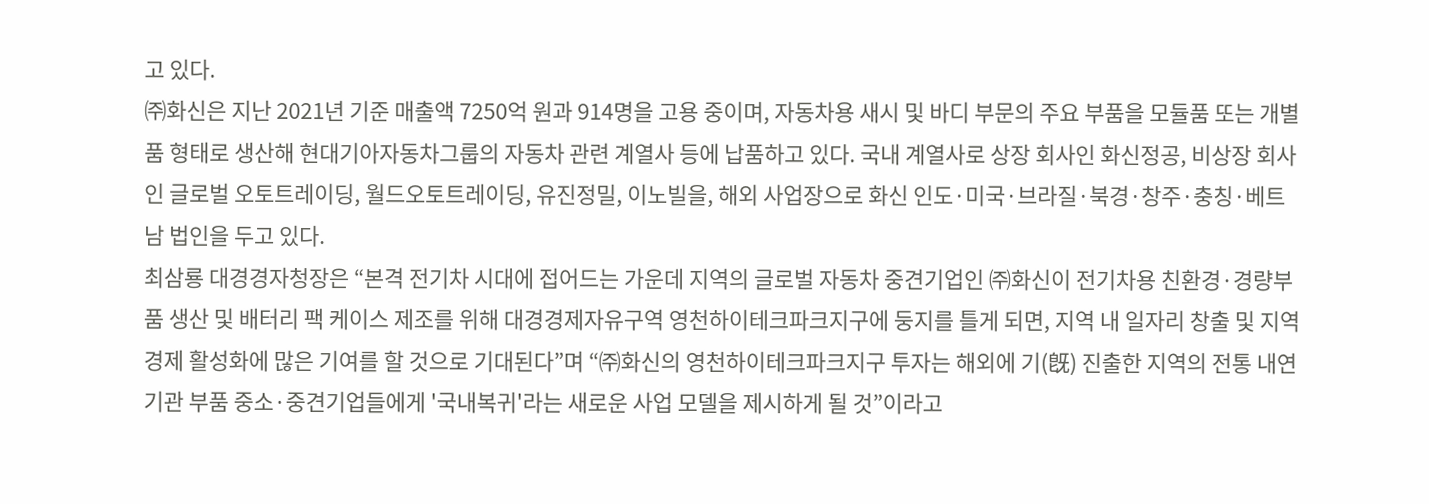고 있다.
㈜화신은 지난 2021년 기준 매출액 7250억 원과 914명을 고용 중이며, 자동차용 새시 및 바디 부문의 주요 부품을 모듈품 또는 개별품 형태로 생산해 현대기아자동차그룹의 자동차 관련 계열사 등에 납품하고 있다. 국내 계열사로 상장 회사인 화신정공, 비상장 회사인 글로벌 오토트레이딩, 월드오토트레이딩, 유진정밀, 이노빌을, 해외 사업장으로 화신 인도·미국·브라질·북경·창주·충칭·베트남 법인을 두고 있다.
최삼룡 대경경자청장은 “본격 전기차 시대에 접어드는 가운데 지역의 글로벌 자동차 중견기업인 ㈜화신이 전기차용 친환경·경량부품 생산 및 배터리 팩 케이스 제조를 위해 대경경제자유구역 영천하이테크파크지구에 둥지를 틀게 되면, 지역 내 일자리 창출 및 지역경제 활성화에 많은 기여를 할 것으로 기대된다”며 “㈜화신의 영천하이테크파크지구 투자는 해외에 기(旣) 진출한 지역의 전통 내연기관 부품 중소·중견기업들에게 '국내복귀'라는 새로운 사업 모델을 제시하게 될 것”이라고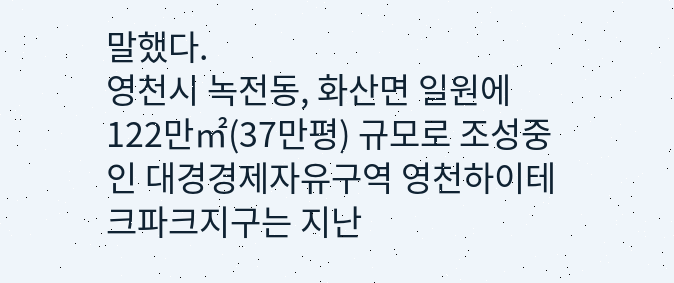말했다.
영천시 녹전동, 화산면 일원에 122만㎡(37만평) 규모로 조성중인 대경경제자유구역 영천하이테크파크지구는 지난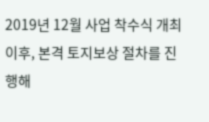2019년 12월 사업 착수식 개최 이후, 본격 토지보상 절차를 진행해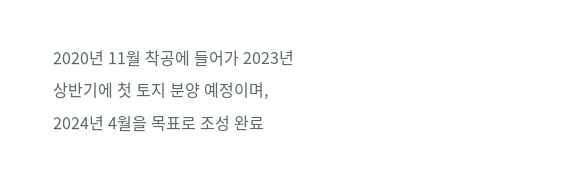2020년 11월 착공에 들어가 2023년 상반기에 첫 토지 분양 예정이며, 2024년 4월을 목표로 조성 완료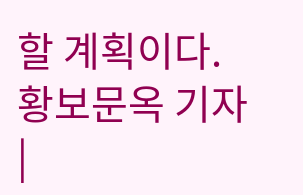할 계획이다. 황보문옥 기자 |